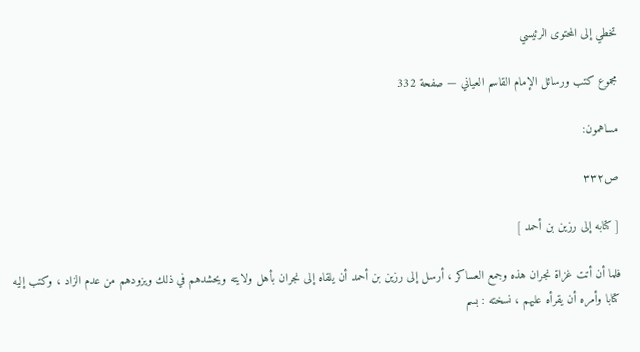تخطي إلى المحتوى الرئيسي

مجموع كتب ورسائل الإمام القاسم العياني — صفحة 332

مساهمون:

ص٣٣٢

[ كتابه إلى رزين بن أحمد ]

فلما أن أتت غزاة نجران هذه وجمع العساكر ، أرسل إلى رزين بن أحمد أن يلقاه إلى نجران بأهل ولايته ويحشدهم في ذلك ويزودهم من عدم الزاد ، وكتب إليه كتابا وأمره أن يقرأه عليهم ، نسخته : بسم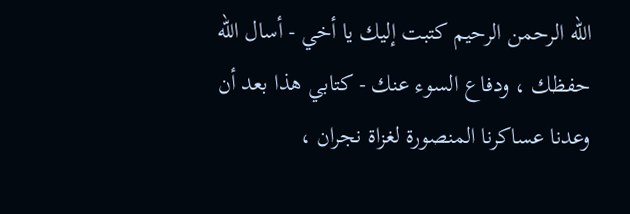اللّه الرحمن الرحيم كتبت إليك يا أخي - أسال اللّه حفظك ، ودفاع السوء عنك - كتابي هذا بعد أن وعدنا عساكرنا المنصورة لغزاة نجران ،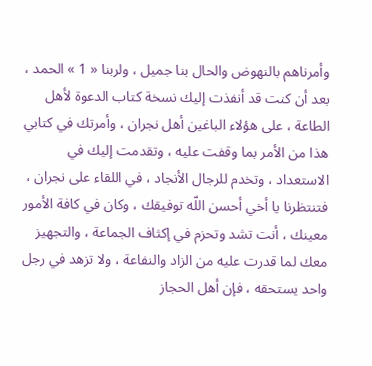وأمرناهم بالنهوض والحال بنا جميل ، ولربنا « 1 » الحمد ، بعد أن كنت قد أنفذت إليك نسخة كتاب الدعوة لأهل الطاعة ، على هؤلاء الباغين أهل نجران ، وأمرتك في كتابي هذا من الأمر بما وقفت عليه ، وتقدمت إليك في الاستعداد ، وتخدم للرجال الأنجاد ، في اللقاء على نجران ، فتنتظرنا يا أخي أحسن اللّه توفيقك ، وكان في كافة الأمور معينك ، أنت تشد وتحزم في إكثاف الجماعة ، والتجهيز معك لما قدرت عليه من الزاد والنفاعة ، ولا تزهد في رجل واحد يستحقه ، فإن أهل الحجاز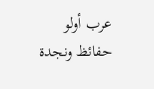عرب أولو حفائظ ونجدة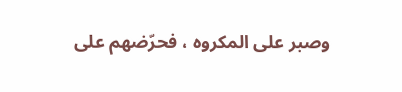وصبر على المكروه ، فحرّضهم على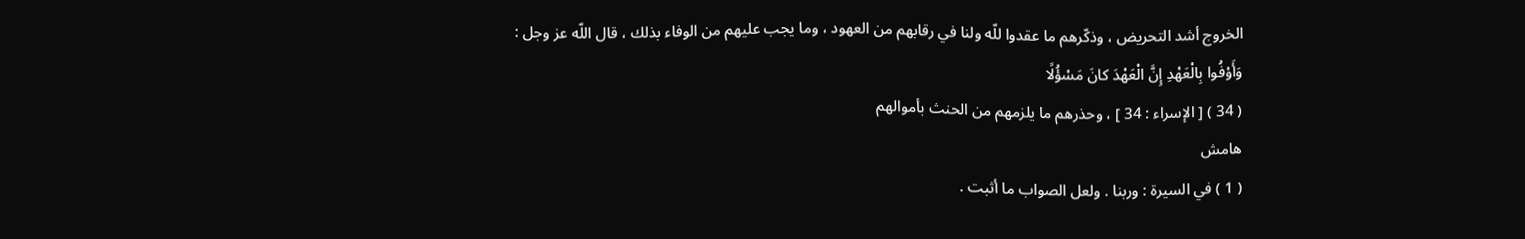الخروج أشد التحريض ، وذكّرهم ما عقدوا للّه ولنا في رقابهم من العهود ، وما يجب عليهم من الوفاء بذلك ، قال اللّه عز وجل :
وَأَوْفُوا بِالْعَهْدِ إِنَّ الْعَهْدَ كانَ مَسْؤُلًا
( 34 ) [ الإسراء : 34 ] ، وحذرهم ما يلزمهم من الحنث بأموالهم
هامش
( 1 ) في السيرة : وربنا . ولعل الصواب ما أثبت .